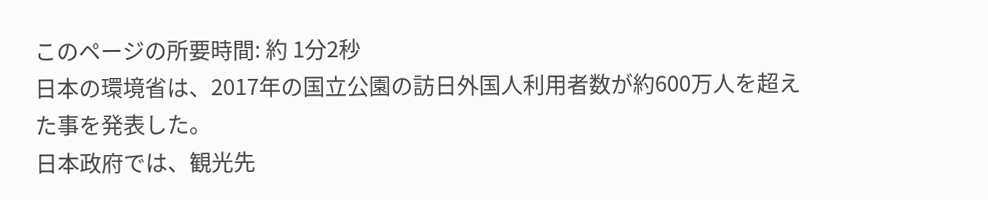このページの所要時間: 約 1分2秒
日本の環境省は、2017年の国立公園の訪日外国人利用者数が約600万人を超えた事を発表した。
日本政府では、観光先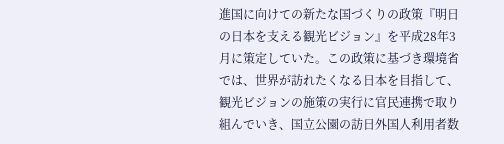進国に向けての新たな国づくりの政策『明日の日本を支える観光ビジョン』を平成28年3月に策定していた。この政策に基づき環境省では、世界が訪れたくなる日本を目指して、観光ビジョンの施策の実行に官民連携で取り組んでいき、国立公園の訪日外国人利用者数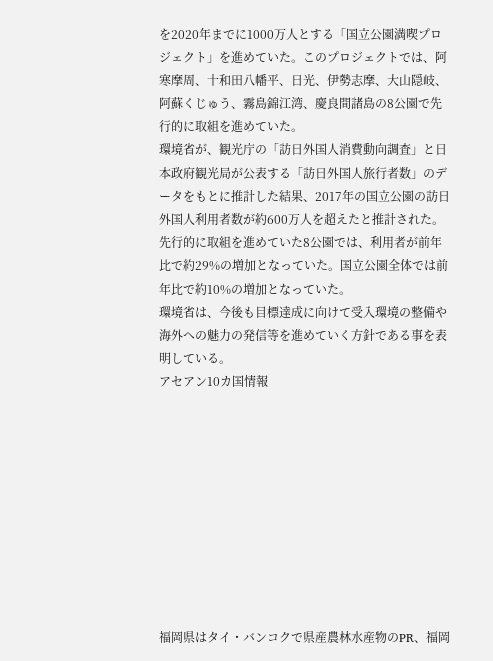を2020年までに1000万人とする「国立公園満喫プロジェクト」を進めていた。このプロジェクトでは、阿寒摩周、十和田八幡平、日光、伊勢志摩、大山隠岐、阿蘇くじゅう、霧島錦江湾、慶良間諸島の8公園で先行的に取組を進めていた。
環境省が、観光庁の「訪日外国人消費動向調査」と日本政府観光局が公表する「訪日外国人旅行者数」のデータをもとに推計した結果、2017年の国立公園の訪日外国人利用者数が約600万人を超えたと推計された。先行的に取組を進めていた8公園では、利用者が前年比で約29%の増加となっていた。国立公園全体では前年比で約10%の増加となっていた。
環境省は、今後も目標達成に向けて受入環境の整備や海外への魅力の発信等を進めていく方針である事を表明している。
アセアン10カ国情報










福岡県はタイ・バンコクで県産農林水産物のPR、福岡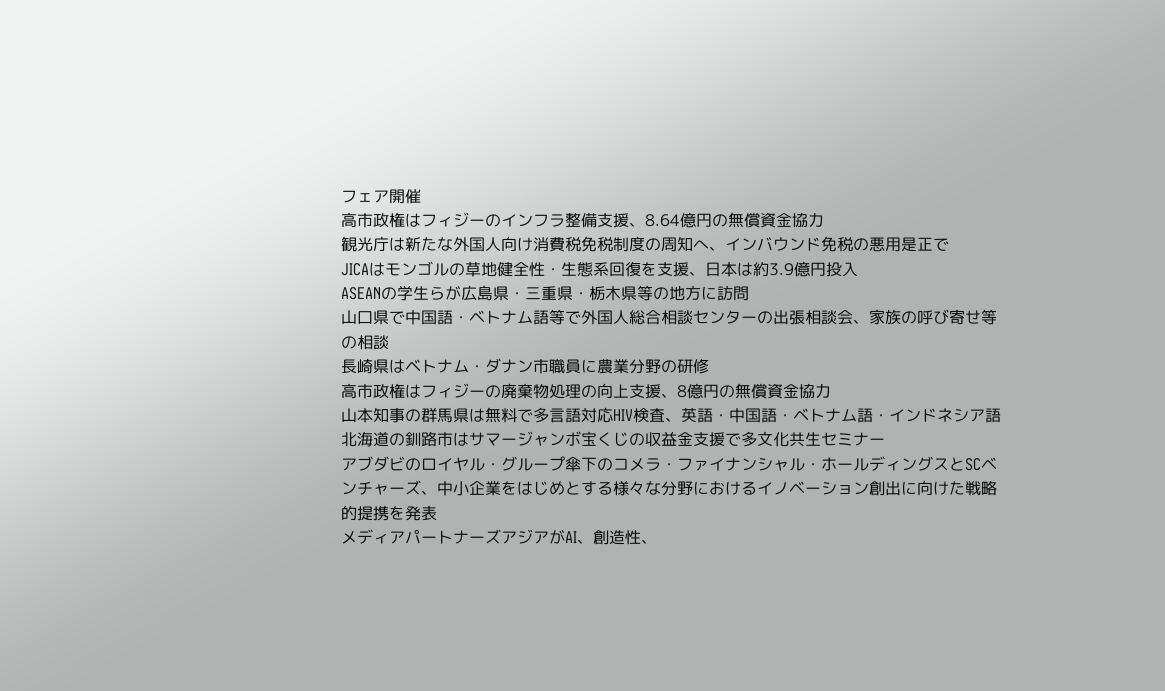フェア開催
高市政権はフィジーのインフラ整備支援、8.64億円の無償資金協力
観光庁は新たな外国人向け消費税免税制度の周知へ、インバウンド免税の悪用是正で
JICAはモンゴルの草地健全性・生態系回復を支援、日本は約3.9億円投入
ASEANの学生らが広島県・三重県・栃木県等の地方に訪問
山口県で中国語・ベトナム語等で外国人総合相談センターの出張相談会、家族の呼び寄せ等の相談
長崎県はベトナム・ダナン市職員に農業分野の研修
高市政権はフィジーの廃棄物処理の向上支援、8億円の無償資金協力
山本知事の群馬県は無料で多言語対応HIV検査、英語・中国語・ベトナム語・インドネシア語
北海道の釧路市はサマージャンボ宝くじの収益金支援で多文化共生セミナー
アブダビのロイヤル・グループ傘下のコメラ・ファイナンシャル・ホールディングスとSCベンチャーズ、中小企業をはじめとする様々な分野におけるイノベーション創出に向けた戦略的提携を発表
メディアパートナーズアジアがAI、創造性、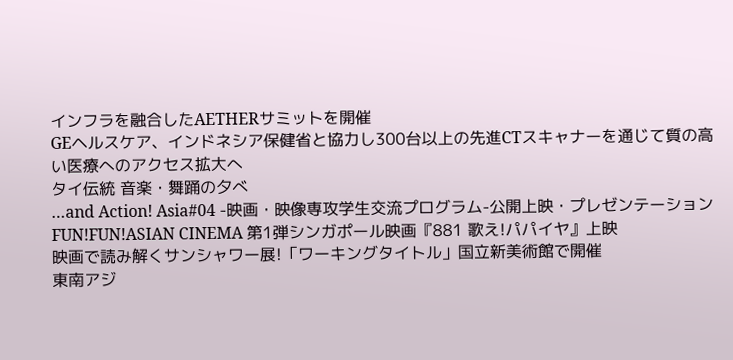インフラを融合したAETHERサミットを開催
GEヘルスケア、インドネシア保健省と協力し300台以上の先進CTスキャナーを通じて質の高い医療へのアクセス拡大へ
タイ伝統 音楽・舞踊の夕べ
…and Action! Asia#04 -映画・映像専攻学生交流プログラム-公開上映・プレゼンテーション
FUN!FUN!ASIAN CINEMA 第1弾シンガポール映画『881 歌え!パパイヤ』上映
映画で読み解くサンシャワー展!「ワーキングタイトル」国立新美術館で開催
東南アジ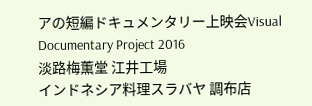アの短編ドキュメンタリー上映会Visual Documentary Project 2016
淡路梅薫堂 江井工場
インドネシア料理スラバヤ 調布店